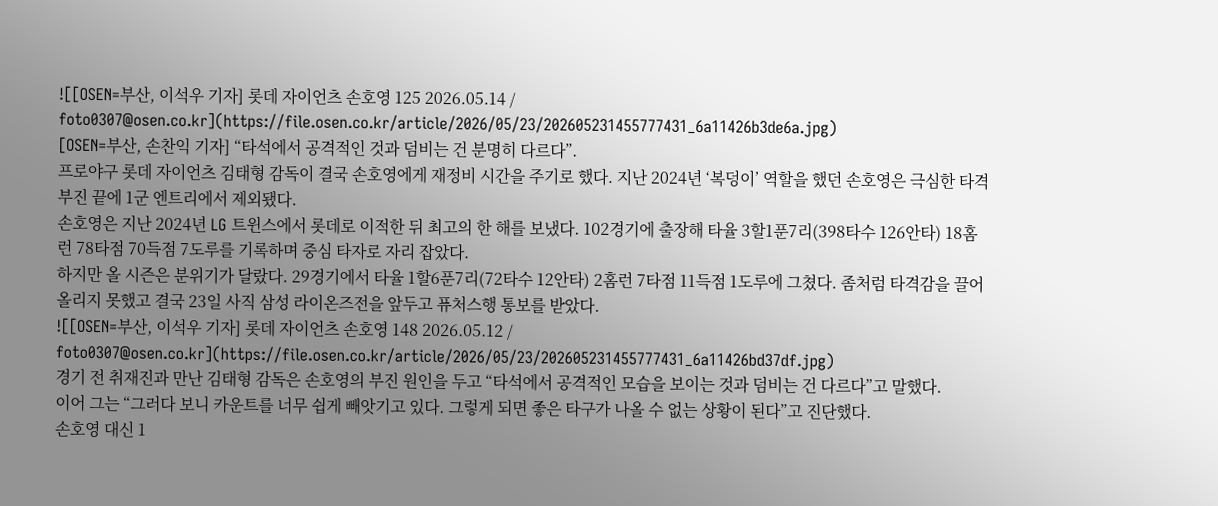![[OSEN=부산, 이석우 기자] 롯데 자이언츠 손호영 125 2026.05.14 / foto0307@osen.co.kr](https://file.osen.co.kr/article/2026/05/23/202605231455777431_6a11426b3de6a.jpg)
[OSEN=부산, 손찬익 기자] “타석에서 공격적인 것과 덤비는 건 분명히 다르다”.
프로야구 롯데 자이언츠 김태형 감독이 결국 손호영에게 재정비 시간을 주기로 했다. 지난 2024년 ‘복덩이’ 역할을 했던 손호영은 극심한 타격 부진 끝에 1군 엔트리에서 제외됐다.
손호영은 지난 2024년 LG 트윈스에서 롯데로 이적한 뒤 최고의 한 해를 보냈다. 102경기에 출장해 타율 3할1푼7리(398타수 126안타) 18홈런 78타점 70득점 7도루를 기록하며 중심 타자로 자리 잡았다.
하지만 올 시즌은 분위기가 달랐다. 29경기에서 타율 1할6푼7리(72타수 12안타) 2홈런 7타점 11득점 1도루에 그쳤다. 좀처럼 타격감을 끌어올리지 못했고 결국 23일 사직 삼성 라이온즈전을 앞두고 퓨처스행 통보를 받았다.
![[OSEN=부산, 이석우 기자] 롯데 자이언츠 손호영 148 2026.05.12 / foto0307@osen.co.kr](https://file.osen.co.kr/article/2026/05/23/202605231455777431_6a11426bd37df.jpg)
경기 전 취재진과 만난 김태형 감독은 손호영의 부진 원인을 두고 “타석에서 공격적인 모습을 보이는 것과 덤비는 건 다르다”고 말했다.
이어 그는 “그러다 보니 카운트를 너무 쉽게 빼앗기고 있다. 그렇게 되면 좋은 타구가 나올 수 없는 상황이 된다”고 진단했다.
손호영 대신 1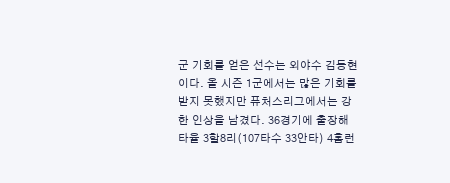군 기회를 얻은 선수는 외야수 김동현이다. 올 시즌 1군에서는 많은 기회를 받지 못했지만 퓨처스리그에서는 강한 인상을 남겼다. 36경기에 출장해 타율 3할8리(107타수 33안타) 4홈런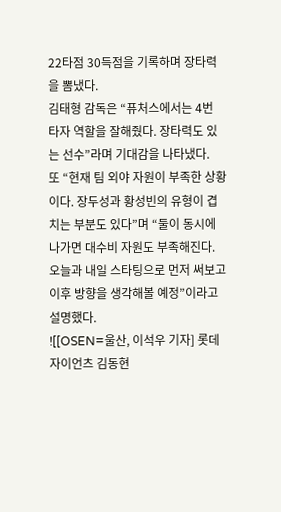22타점 30득점을 기록하며 장타력을 뽐냈다.
김태형 감독은 “퓨처스에서는 4번 타자 역할을 잘해줬다. 장타력도 있는 선수”라며 기대감을 나타냈다.
또 “현재 팀 외야 자원이 부족한 상황이다. 장두성과 황성빈의 유형이 겹치는 부분도 있다”며 “둘이 동시에 나가면 대수비 자원도 부족해진다. 오늘과 내일 스타팅으로 먼저 써보고 이후 방향을 생각해볼 예정”이라고 설명했다.
![[OSEN=울산, 이석우 기자] 롯데 자이언츠 김동현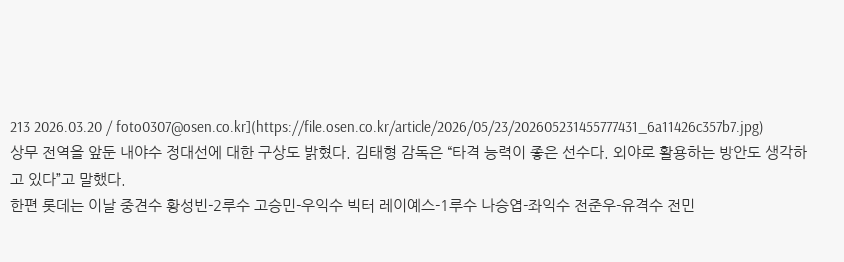213 2026.03.20 / foto0307@osen.co.kr](https://file.osen.co.kr/article/2026/05/23/202605231455777431_6a11426c357b7.jpg)
상무 전역을 앞둔 내야수 정대선에 대한 구상도 밝혔다. 김태형 감독은 “타격 능력이 좋은 선수다. 외야로 활용하는 방안도 생각하고 있다”고 말했다.
한편 롯데는 이날 중견수 황성빈-2루수 고승민-우익수 빅터 레이예스-1루수 나승엽-좌익수 전준우-유격수 전민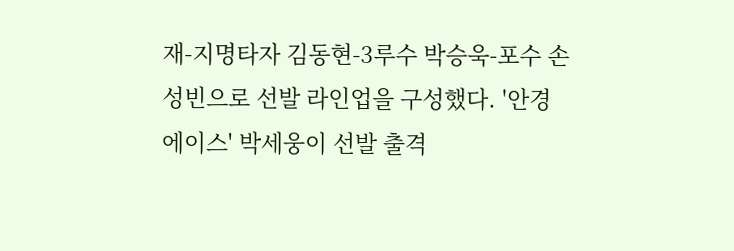재-지명타자 김동현-3루수 박승욱-포수 손성빈으로 선발 라인업을 구성했다. '안경 에이스' 박세웅이 선발 출격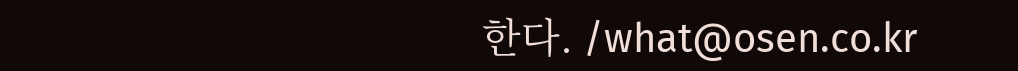한다. /what@osen.co.kr